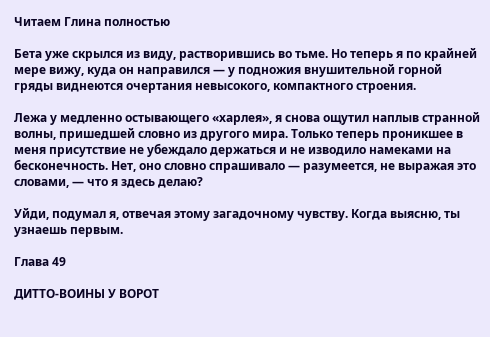Читаем Глина полностью

Бета уже скрылся из виду, растворившись во тьме. Но теперь я по крайней мере вижу, куда он направился — у подножия внушительной горной гряды виднеются очертания невысокого, компактного строения.

Лежа у медленно остывающего «харлея», я снова ощутил наплыв странной волны, пришедшей словно из другого мира. Только теперь проникшее в меня присутствие не убеждало держаться и не изводило намеками на бесконечность. Нет, оно словно спрашивало — разумеется, не выражая это словами, — что я здесь делаю?

Уйди, подумал я, отвечая этому загадочному чувству. Когда выясню, ты узнаешь первым.

Глава 49

ДИТТО-ВОИНЫ У ВОРОТ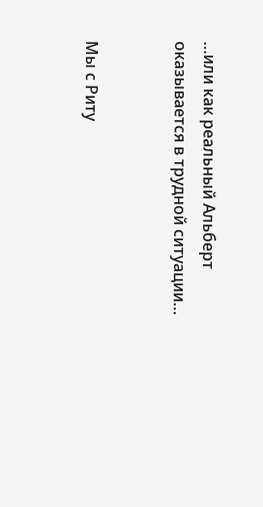…или как реальный Альберт оказывается в трудной ситуации…


Мы с Риту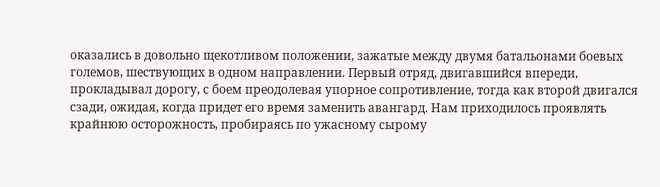оказались в довольно щекотливом положении, зажатые между двумя батальонами боевых големов, шествующих в одном направлении. Первый отряд, двигавшийся впереди, прокладывал дорогу, с боем преодолевая упорное сопротивление, тогда как второй двигался сзади, ожидая, когда придет его время заменить авангард. Нам приходилось проявлять крайнюю осторожность, пробираясь по ужасному сырому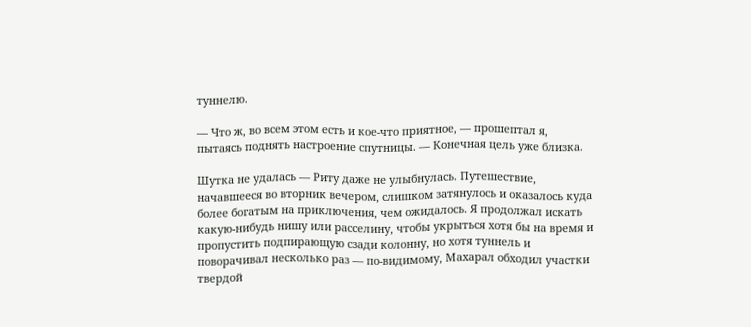туннелю.

— Что ж, во всем этом есть и кое-что приятное, — прошептал я, пытаясь поднять настроение спутницы. — Конечная цель уже близка.

Шутка не удалась — Риту даже не улыбнулась. Путешествие, начавшееся во вторник вечером, слишком затянулось и оказалось куда более богатым на приключения, чем ожидалось. Я продолжал искать какую-нибудь нишу или расселину, чтобы укрыться хотя бы на время и пропустить подпирающую сзади колонну, но хотя туннель и поворачивал несколько раз — по-видимому, Махарал обходил участки твердой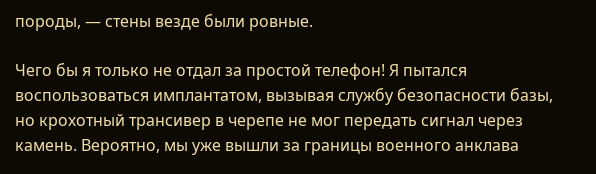породы, — стены везде были ровные.

Чего бы я только не отдал за простой телефон! Я пытался воспользоваться имплантатом, вызывая службу безопасности базы, но крохотный трансивер в черепе не мог передать сигнал через камень. Вероятно, мы уже вышли за границы военного анклава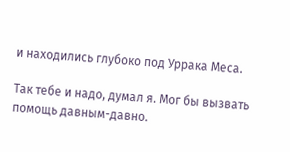и находились глубоко под Уррака Меса.

Так тебе и надо, думал я. Мог бы вызвать помощь давным-давно.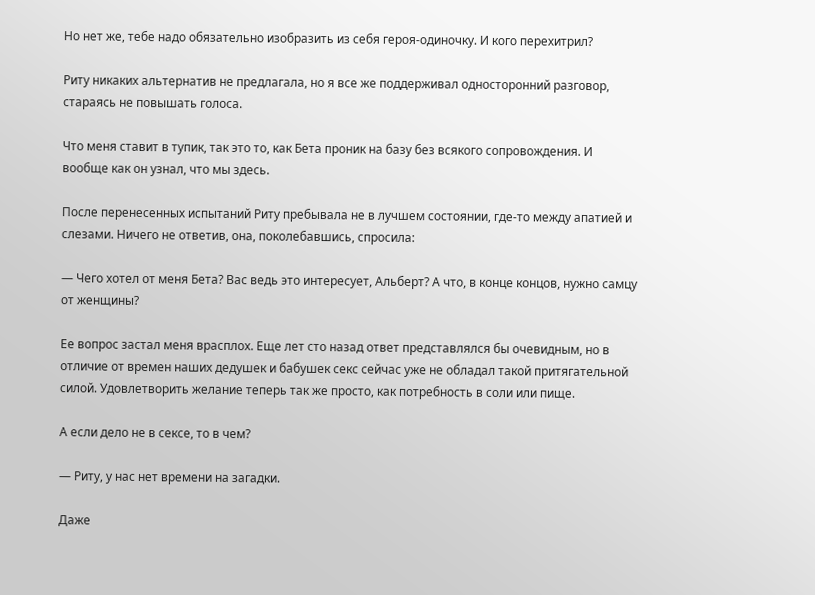Но нет же, тебе надо обязательно изобразить из себя героя-одиночку. И кого перехитрил?

Риту никаких альтернатив не предлагала, но я все же поддерживал односторонний разговор, стараясь не повышать голоса.

Что меня ставит в тупик, так это то, как Бета проник на базу без всякого сопровождения. И вообще как он узнал, что мы здесь.

После перенесенных испытаний Риту пребывала не в лучшем состоянии, где-то между апатией и слезами. Ничего не ответив, она, поколебавшись, спросила:

— Чего хотел от меня Бета? Вас ведь это интересует, Альберт? А что, в конце концов, нужно самцу от женщины?

Ее вопрос застал меня врасплох. Еще лет сто назад ответ представлялся бы очевидным, но в отличие от времен наших дедушек и бабушек секс сейчас уже не обладал такой притягательной силой. Удовлетворить желание теперь так же просто, как потребность в соли или пище.

А если дело не в сексе, то в чем?

— Риту, у нас нет времени на загадки.

Даже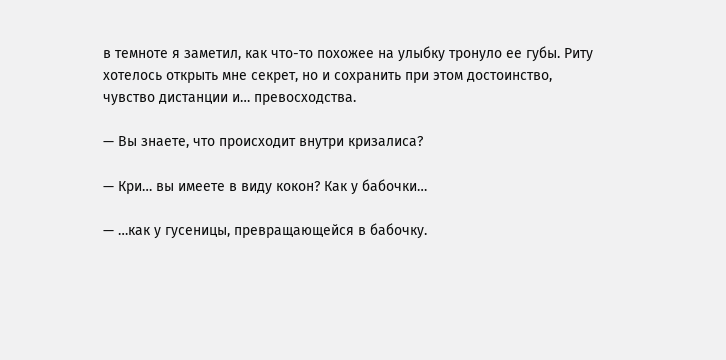в темноте я заметил, как что-то похожее на улыбку тронуло ее губы. Риту хотелось открыть мне секрет, но и сохранить при этом достоинство, чувство дистанции и… превосходства.

— Вы знаете, что происходит внутри кризалиса?

— Кри… вы имеете в виду кокон? Как у бабочки…

— …как у гусеницы, превращающейся в бабочку.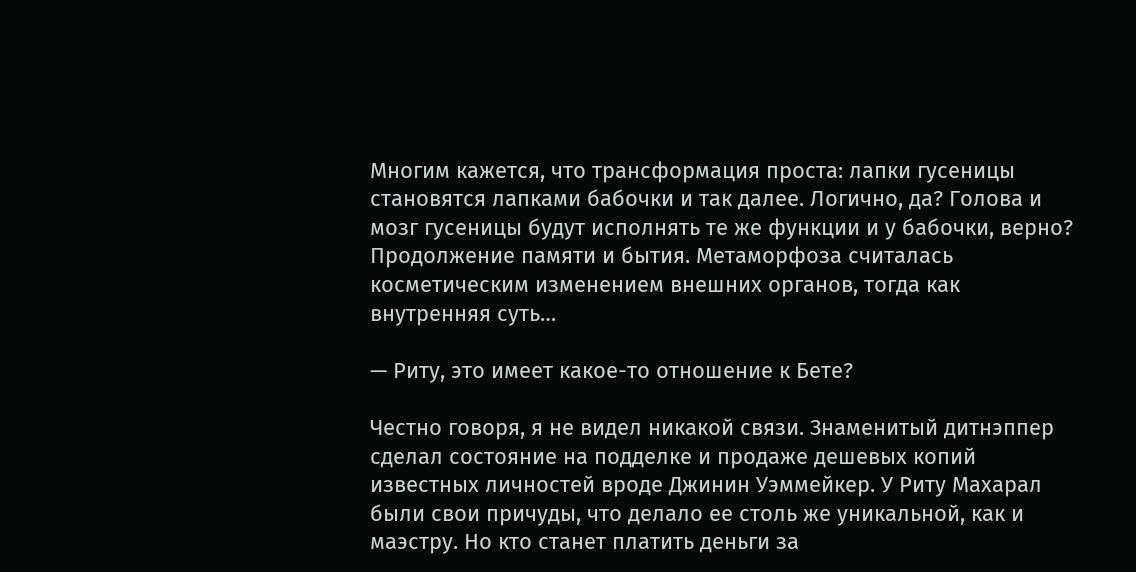Многим кажется, что трансформация проста: лапки гусеницы становятся лапками бабочки и так далее. Логично, да? Голова и мозг гусеницы будут исполнять те же функции и у бабочки, верно? Продолжение памяти и бытия. Метаморфоза считалась косметическим изменением внешних органов, тогда как внутренняя суть…

— Риту, это имеет какое-то отношение к Бете?

Честно говоря, я не видел никакой связи. Знаменитый дитнэппер сделал состояние на подделке и продаже дешевых копий известных личностей вроде Джинин Уэммейкер. У Риту Махарал были свои причуды, что делало ее столь же уникальной, как и маэстру. Но кто станет платить деньги за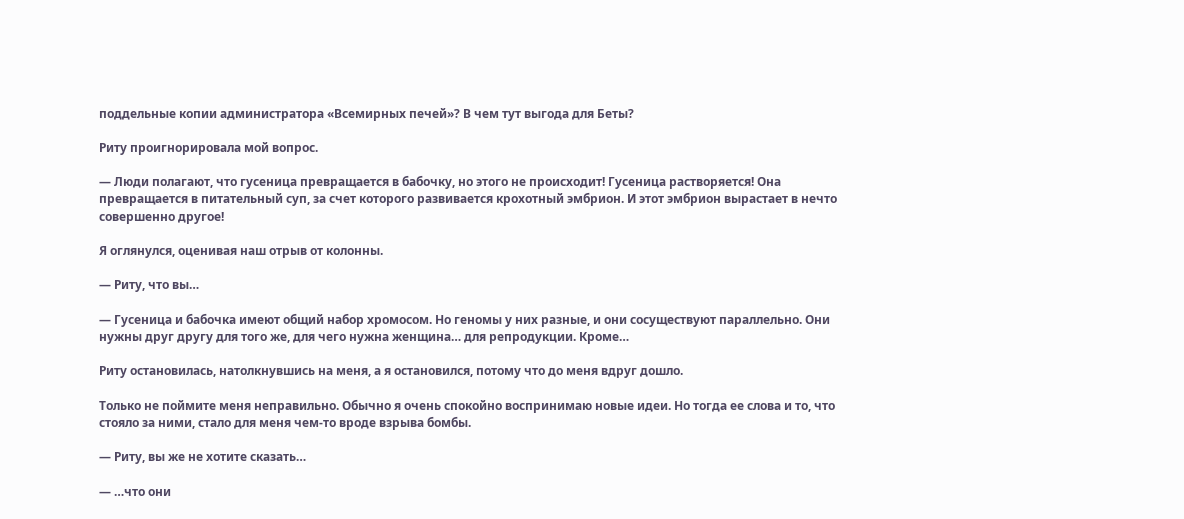поддельные копии администратора «Всемирных печей»? В чем тут выгода для Беты?

Риту проигнорировала мой вопрос.

— Люди полагают, что гусеница превращается в бабочку, но этого не происходит! Гусеница растворяется! Она превращается в питательный суп, за счет которого развивается крохотный эмбрион. И этот эмбрион вырастает в нечто совершенно другое!

Я оглянулся, оценивая наш отрыв от колонны.

— Риту, что вы…

— Гусеница и бабочка имеют общий набор хромосом. Но геномы у них разные, и они сосуществуют параллельно. Они нужны друг другу для того же, для чего нужна женщина… для репродукции. Кроме…

Риту остановилась, натолкнувшись на меня, а я остановился, потому что до меня вдруг дошло.

Только не поймите меня неправильно. Обычно я очень спокойно воспринимаю новые идеи. Но тогда ее слова и то, что стояло за ними, стало для меня чем-то вроде взрыва бомбы.

— Риту, вы же не хотите сказать…

— …что они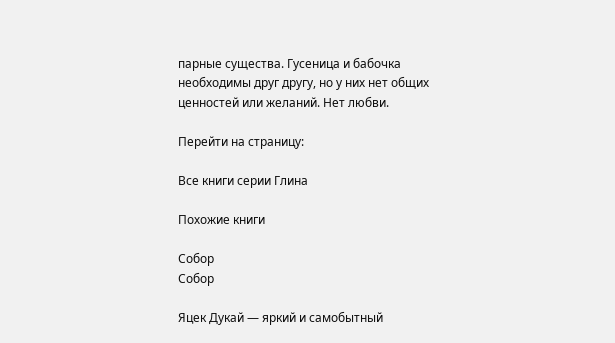парные существа. Гусеница и бабочка необходимы друг другу, но у них нет общих ценностей или желаний. Нет любви.

Перейти на страницу:

Все книги серии Глина

Похожие книги

Собор
Собор

Яцек Дукай — яркий и самобытный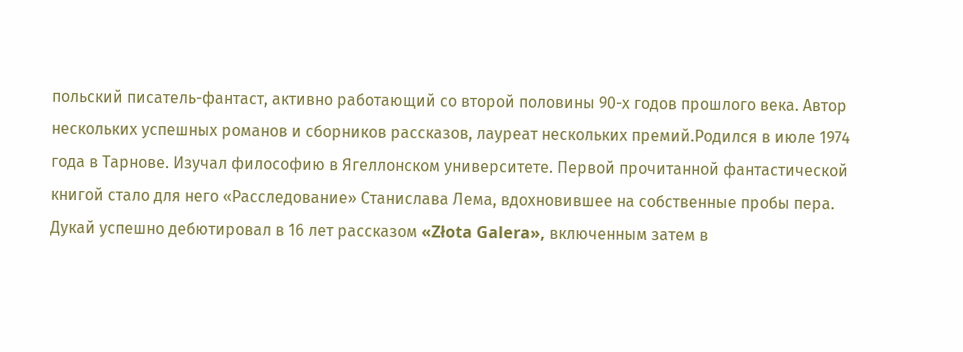польский писатель-фантаст, активно работающий со второй половины 90-х годов прошлого века. Автор нескольких успешных романов и сборников рассказов, лауреат нескольких премий.Родился в июле 1974 года в Тарнове. Изучал философию в Ягеллонском университете. Первой прочитанной фантастической книгой стало для него «Расследование» Станислава Лема, вдохновившее на собственные пробы пера. Дукай успешно дебютировал в 16 лет рассказом «Złota Galera», включенным затем в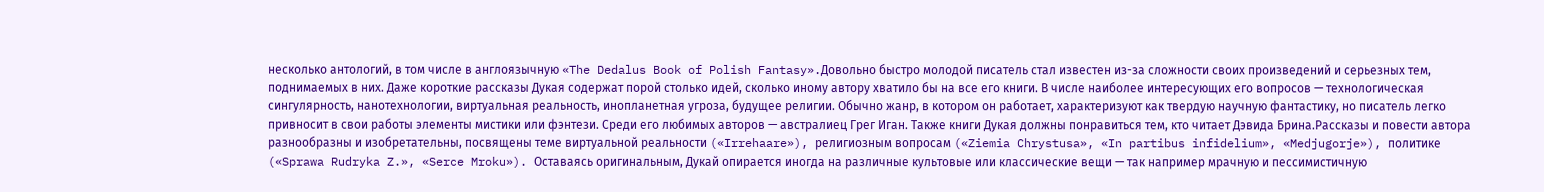несколько антологий, в том числе в англоязычную «The Dedalus Book of Polish Fantasy».Довольно быстро молодой писатель стал известен из-за сложности своих произведений и серьезных тем, поднимаемых в них. Даже короткие рассказы Дукая содержат порой столько идей, сколько иному автору хватило бы на все его книги. В числе наиболее интересующих его вопросов — технологическая сингулярность, нанотехнологии, виртуальная реальность, инопланетная угроза, будущее религии. Обычно жанр, в котором он работает, характеризуют как твердую научную фантастику, но писатель легко привносит в свои работы элементы мистики или фэнтези. Среди его любимых авторов — австралиец Грег Иган. Также книги Дукая должны понравиться тем, кто читает Дэвида Брина.Рассказы и повести автора разнообразны и изобретательны, посвящены теме виртуальной реальности («Irrehaare»), религиозным вопросам («Ziemia Chrystusa», «In partibus infidelium», «Medjugorje»), политике («Sprawa Rudryka Z.», «Serce Mroku»). Оставаясь оригинальным, Дукай опирается иногда на различные культовые или классические вещи — так например мрачную и пессимистичную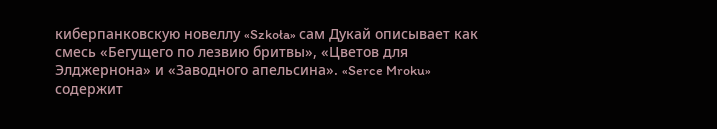киберпанковскую новеллу «Szkoła» сам Дукай описывает как смесь «Бегущего по лезвию бритвы», «Цветов для Элджернона» и «Заводного апельсина». «Serce Mroku» содержит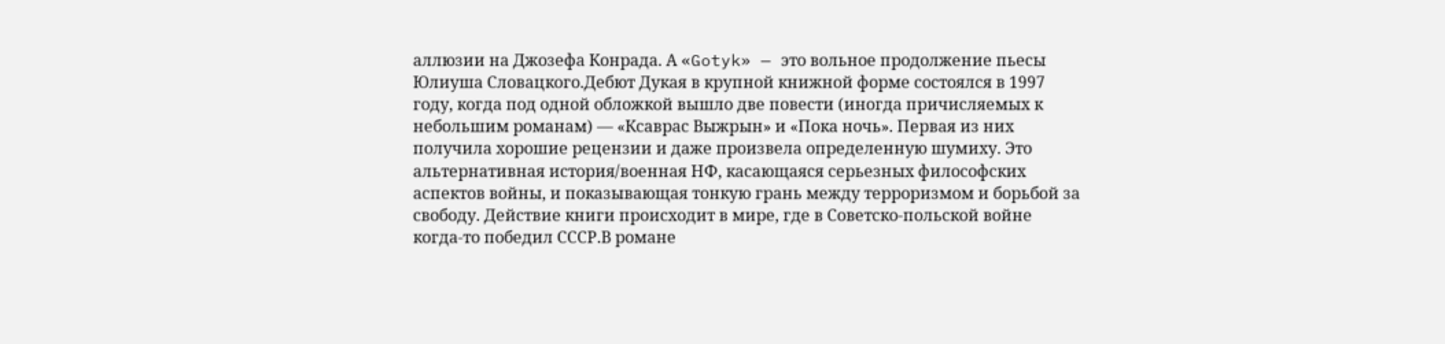аллюзии на Джозефа Конрада. А «Gotyk» — это вольное продолжение пьесы Юлиуша Словацкого.Дебют Дукая в крупной книжной форме состоялся в 1997 году, когда под одной обложкой вышло две повести (иногда причисляемых к небольшим романам) — «Ксаврас Выжрын» и «Пока ночь». Первая из них получила хорошие рецензии и даже произвела определенную шумиху. Это альтернативная история/военная НФ, касающаяся серьезных философских аспектов войны, и показывающая тонкую грань между терроризмом и борьбой за свободу. Действие книги происходит в мире, где в Советско-польской войне когда-то победил СССР.В романе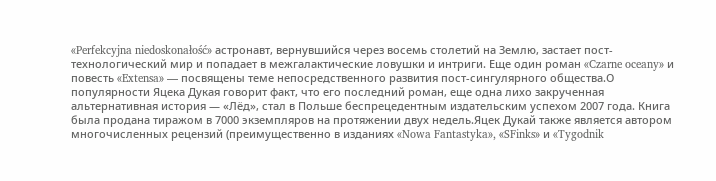«Perfekcyjna niedoskonałość» астронавт, вернувшийся через восемь столетий на Землю, застает пост-технологический мир и попадает в межгалактические ловушки и интриги. Еще один роман «Czarne oceany» и повесть «Extensa» — посвящены теме непосредственного развития пост-сингулярного общества.О популярности Яцека Дукая говорит факт, что его последний роман, еще одна лихо закрученная альтернативная история — «Лёд», стал в Польше беспрецедентным издательским успехом 2007 года. Книга была продана тиражом в 7000 экземпляров на протяжении двух недель.Яцек Дукай также является автором многочисленных рецензий (преимущественно в изданиях «Nowa Fantastyka», «SFinks» и «Tygodnik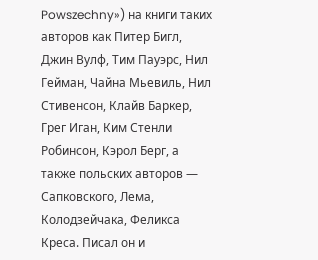Powszechny») на книги таких авторов как Питер Бигл, Джин Вулф, Тим Пауэрс, Нил Гейман, Чайна Мьевиль, Нил Стивенсон, Клайв Баркер, Грег Иган, Ким Стенли Робинсон, Кэрол Берг, а также польских авторов — Сапковского, Лема, Колодзейчака, Феликса Креса. Писал он и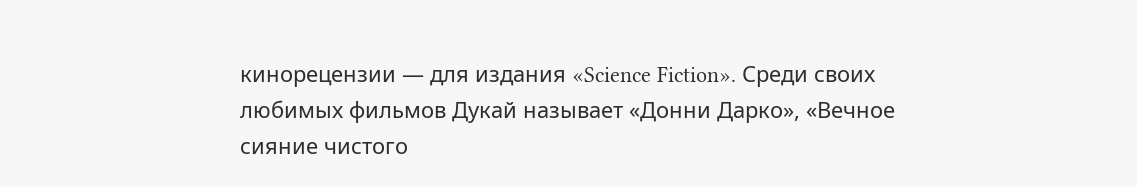кинорецензии — для издания «Science Fiction». Среди своих любимых фильмов Дукай называет «Донни Дарко», «Вечное сияние чистого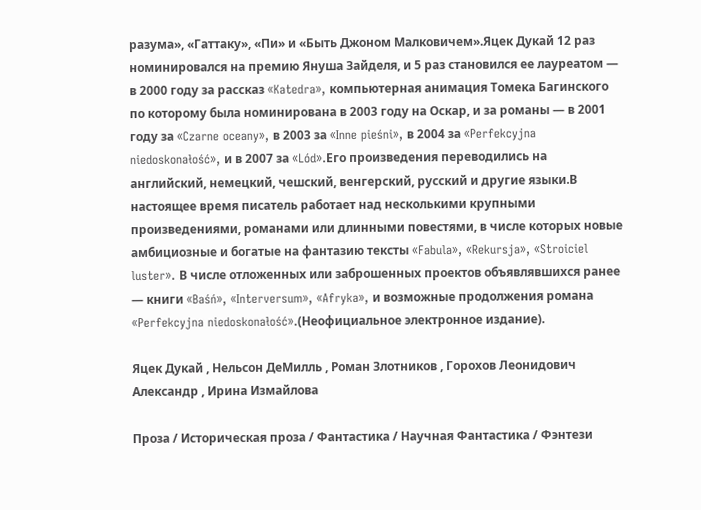разума», «Гаттаку», «Пи» и «Быть Джоном Малковичем».Яцек Дукай 12 раз номинировался на премию Януша Зайделя, и 5 раз становился ее лауреатом — в 2000 году за рассказ «Katedra», компьютерная анимация Томека Багинского по которому была номинирована в 2003 году на Оскар, и за романы — в 2001 году за «Czarne oceany», в 2003 за «Inne pieśni», в 2004 за «Perfekcyjna niedoskonałość», и в 2007 за «Lód».Его произведения переводились на английский, немецкий, чешский, венгерский, русский и другие языки.В настоящее время писатель работает над несколькими крупными произведениями, романами или длинными повестями, в числе которых новые амбициозные и богатые на фантазию тексты «Fabula», «Rekursja», «Stroiciel luster». В числе отложенных или заброшенных проектов объявлявшихся ранее — книги «Baśń», «Interversum», «Afryka», и возможные продолжения романа «Perfekcyjna niedoskonałość».(Неофициальное электронное издание).

Яцек Дукай , Нельсон ДеМилль , Роман Злотников , Горохов Леонидович Александр , Ирина Измайлова

Проза / Историческая проза / Фантастика / Научная Фантастика / Фэнтези